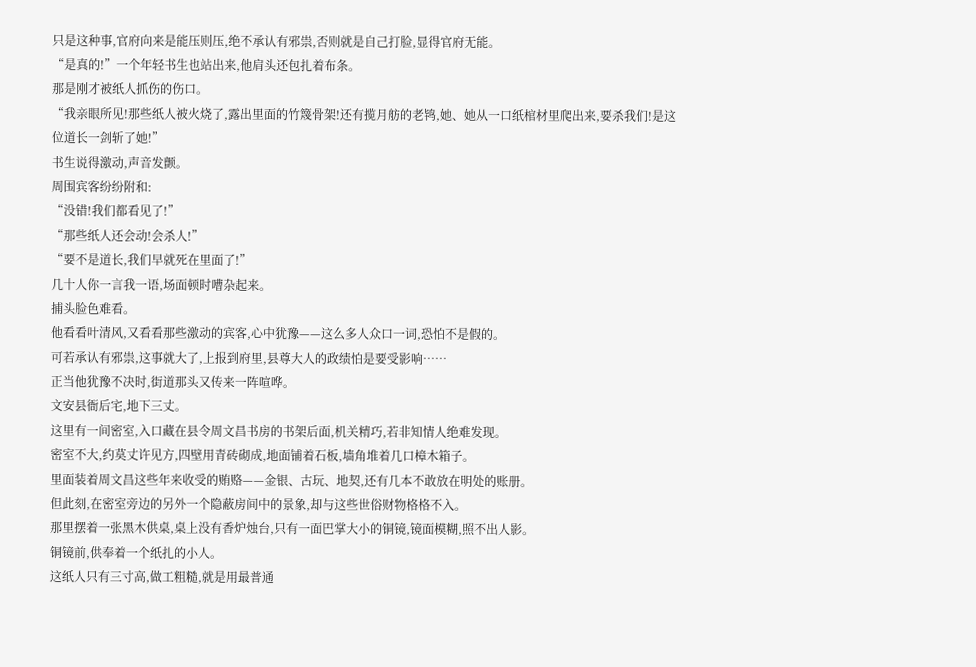只是这种事,官府向来是能压则压,绝不承认有邪祟,否则就是自己打脸,显得官府无能。
“是真的!”一个年轻书生也站出来,他肩头还包扎着布条。
那是刚才被纸人抓伤的伤口。
“我亲眼所见!那些纸人被火烧了,露出里面的竹篾骨架!还有揽月舫的老鸨,她、她从一口纸棺材里爬出来,要杀我们!是这位道长一剑斩了她!”
书生说得激动,声音发颤。
周围宾客纷纷附和:
“没错!我们都看见了!”
“那些纸人还会动!会杀人!”
“要不是道长,我们早就死在里面了!”
几十人你一言我一语,场面顿时嘈杂起来。
捕头脸色难看。
他看看叶清风,又看看那些激动的宾客,心中犹豫——这么多人众口一词,恐怕不是假的。
可若承认有邪祟,这事就大了,上报到府里,县尊大人的政绩怕是要受影响……
正当他犹豫不决时,街道那头又传来一阵喧哗。
文安县衙后宅,地下三丈。
这里有一间密室,入口藏在县令周文昌书房的书架后面,机关精巧,若非知情人绝难发现。
密室不大,约莫丈许见方,四壁用青砖砌成,地面铺着石板,墙角堆着几口樟木箱子。
里面装着周文昌这些年来收受的贿赂——金银、古玩、地契,还有几本不敢放在明处的账册。
但此刻,在密室旁边的另外一个隐蔽房间中的景象,却与这些世俗财物格格不入。
那里摆着一张黑木供桌,桌上没有香炉烛台,只有一面巴掌大小的铜镜,镜面模糊,照不出人影。
铜镜前,供奉着一个纸扎的小人。
这纸人只有三寸高,做工粗糙,就是用最普通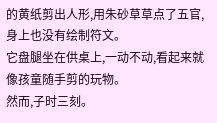的黄纸剪出人形,用朱砂草草点了五官,身上也没有绘制符文。
它盘腿坐在供桌上,一动不动,看起来就像孩童随手剪的玩物。
然而,子时三刻。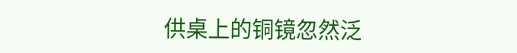供桌上的铜镜忽然泛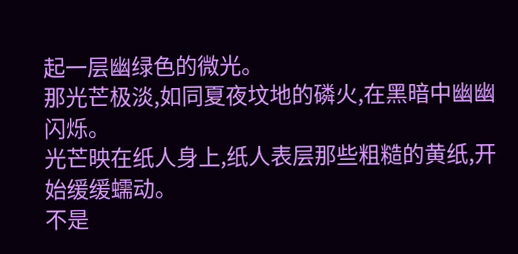起一层幽绿色的微光。
那光芒极淡,如同夏夜坟地的磷火,在黑暗中幽幽闪烁。
光芒映在纸人身上,纸人表层那些粗糙的黄纸,开始缓缓蠕动。
不是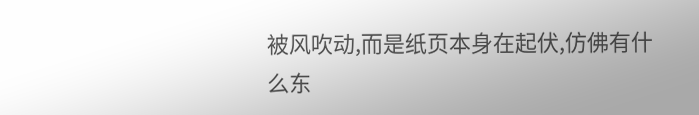被风吹动,而是纸页本身在起伏,仿佛有什么东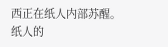西正在纸人内部苏醒。
纸人的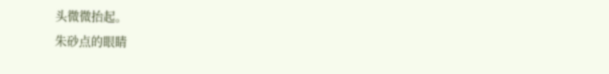头微微抬起。
朱砂点的眼睛